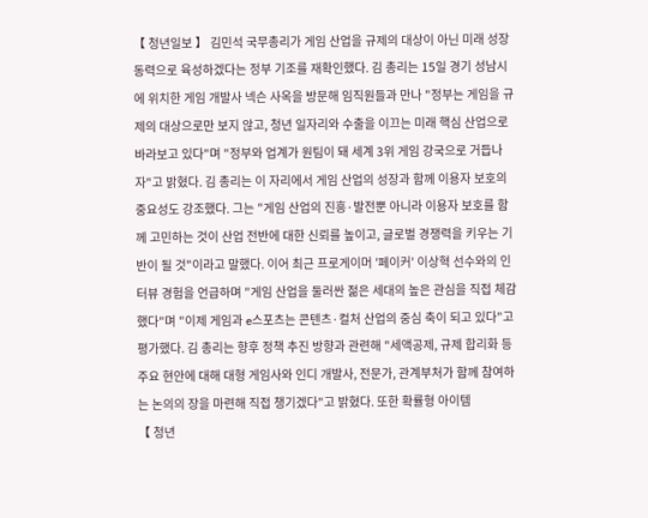【 청년일보 】 김민석 국무총리가 게임 산업을 규제의 대상이 아닌 미래 성장 동력으로 육성하겠다는 정부 기조를 재확인했다. 김 총리는 15일 경기 성남시에 위치한 게임 개발사 넥슨 사옥을 방문해 임직원들과 만나 "정부는 게임을 규제의 대상으로만 보지 않고, 청년 일자리와 수출을 이끄는 미래 핵심 산업으로 바라보고 있다"며 "정부와 업계가 원팀이 돼 세계 3위 게임 강국으로 거듭나자"고 밝혔다. 김 총리는 이 자리에서 게임 산업의 성장과 함께 이용자 보호의 중요성도 강조했다. 그는 "게임 산업의 진흥·발전뿐 아니라 이용자 보호를 함께 고민하는 것이 산업 전반에 대한 신뢰를 높이고, 글로벌 경쟁력을 키우는 기반이 될 것"이라고 말했다. 이어 최근 프로게이머 '페이커' 이상혁 선수와의 인터뷰 경험을 언급하며 "게임 산업을 둘러싼 젊은 세대의 높은 관심을 직접 체감했다"며 "이제 게임과 e스포츠는 콘텐츠·컬처 산업의 중심 축이 되고 있다"고 평가했다. 김 총리는 향후 정책 추진 방향과 관련해 "세액공제, 규제 합리화 등 주요 현안에 대해 대형 게임사와 인디 개발사, 전문가, 관계부처가 함께 참여하는 논의의 장을 마련해 직접 챙기겠다"고 밝혔다. 또한 확률형 아이템
【 청년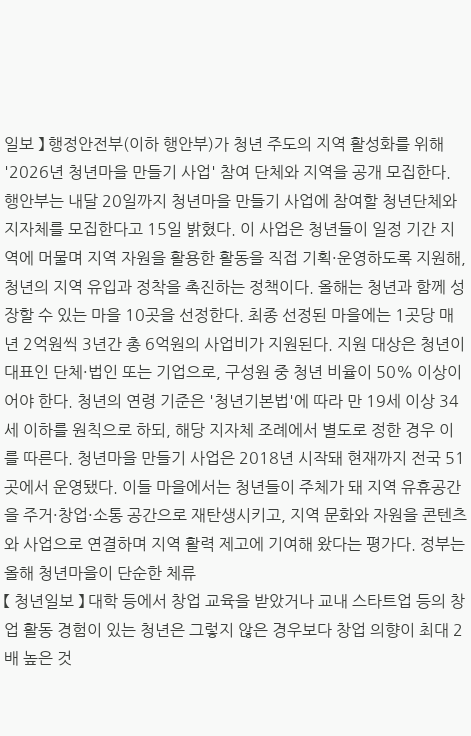일보 】 행정안전부(이하 행안부)가 청년 주도의 지역 활성화를 위해 '2026년 청년마을 만들기 사업' 참여 단체와 지역을 공개 모집한다. 행안부는 내달 20일까지 청년마을 만들기 사업에 참여할 청년단체와 지자체를 모집한다고 15일 밝혔다. 이 사업은 청년들이 일정 기간 지역에 머물며 지역 자원을 활용한 활동을 직접 기획·운영하도록 지원해, 청년의 지역 유입과 정착을 촉진하는 정책이다. 올해는 청년과 함께 성장할 수 있는 마을 10곳을 선정한다. 최종 선정된 마을에는 1곳당 매년 2억원씩 3년간 총 6억원의 사업비가 지원된다. 지원 대상은 청년이 대표인 단체·법인 또는 기업으로, 구성원 중 청년 비율이 50% 이상이어야 한다. 청년의 연령 기준은 '청년기본법'에 따라 만 19세 이상 34세 이하를 원칙으로 하되, 해당 지자체 조례에서 별도로 정한 경우 이를 따른다. 청년마을 만들기 사업은 2018년 시작돼 현재까지 전국 51곳에서 운영됐다. 이들 마을에서는 청년들이 주체가 돼 지역 유휴공간을 주거·창업·소통 공간으로 재탄생시키고, 지역 문화와 자원을 콘텐츠와 사업으로 연결하며 지역 활력 제고에 기여해 왔다는 평가다. 정부는 올해 청년마을이 단순한 체류
【 청년일보 】 대학 등에서 창업 교육을 받았거나 교내 스타트업 등의 창업 활동 경험이 있는 청년은 그렇지 않은 경우보다 창업 의향이 최대 2배 높은 것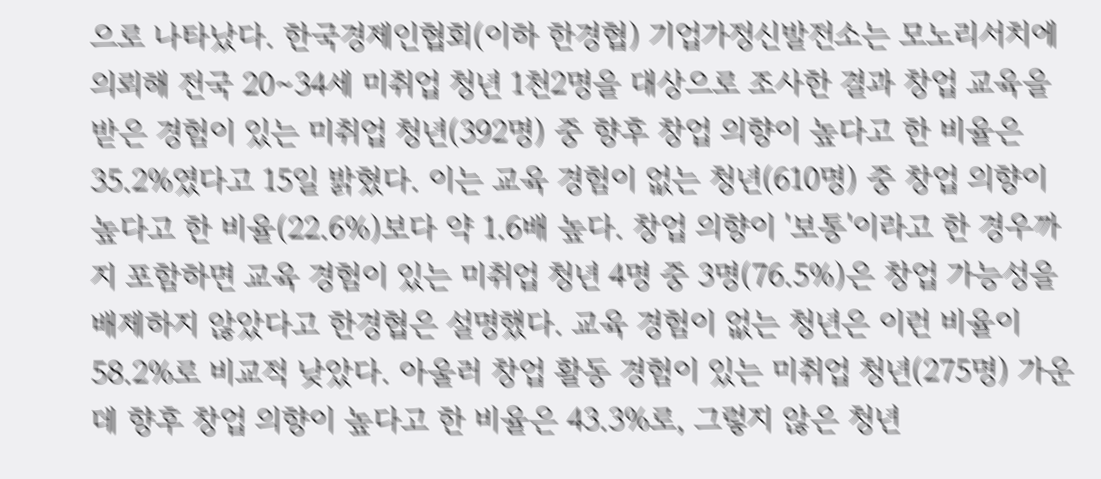으로 나타났다. 한국경제인협회(이하 한경협) 기업가정신발전소는 모노리서치에 의뢰해 전국 20∼34세 미취업 청년 1천2명을 대상으로 조사한 결과 창업 교육을 받은 경험이 있는 미취업 청년(392명) 중 향후 창업 의향이 높다고 한 비율은 35.2%였다고 15일 밝혔다. 이는 교육 경험이 없는 청년(610명) 중 창업 의향이 높다고 한 비율(22.6%)보다 약 1.6배 높다. 창업 의향이 '보통'이라고 한 경우까지 포함하면 교육 경험이 있는 미취업 청년 4명 중 3명(76.5%)은 창업 가능성을 배제하지 않았다고 한경협은 설명했다. 교육 경험이 없는 청년은 이런 비율이 58.2%로 비교적 낮았다. 아울러 창업 활동 경험이 있는 미취업 청년(275명) 가운데 향후 창업 의향이 높다고 한 비율은 43.3%로, 그렇지 않은 청년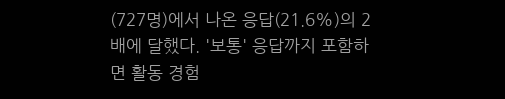(727명)에서 나온 응답(21.6%)의 2배에 달했다. '보통' 응답까지 포함하면 활동 경험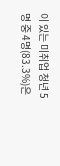이 있는 미취업 청년 5명 중 4명(83.3%)은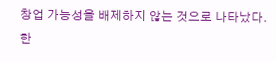창업 가능성을 배제하지 않는 것으로 나타났다. 한